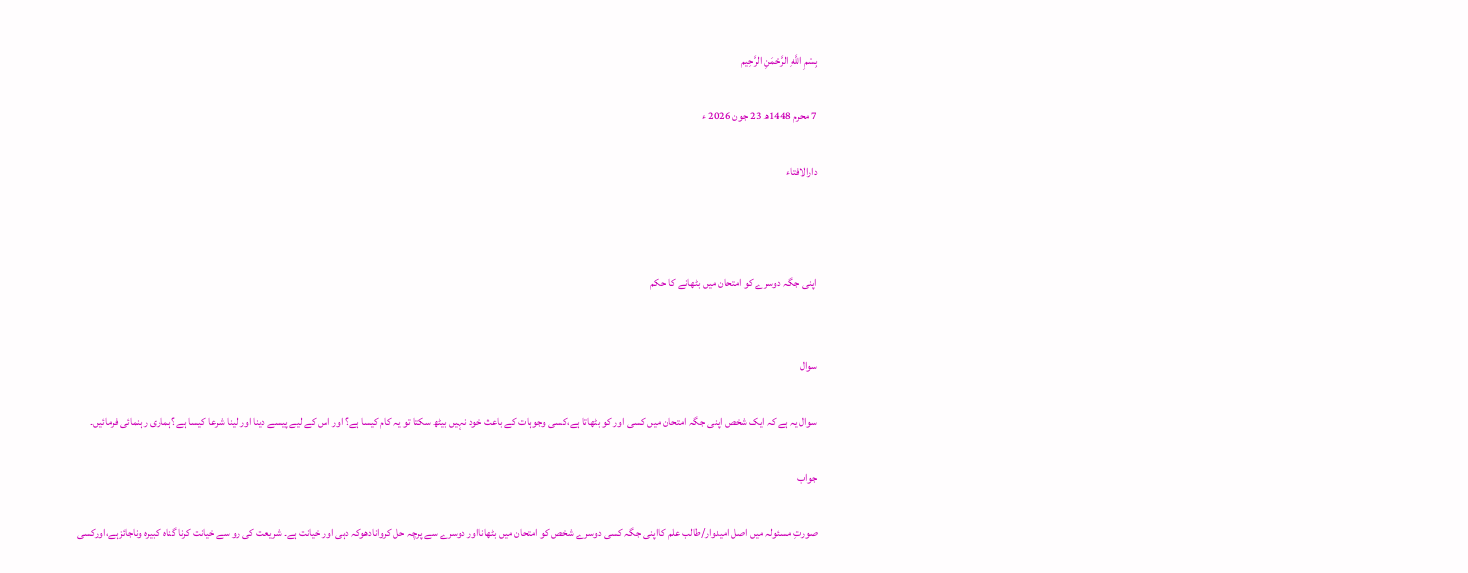بِسْمِ اللَّهِ الرَّحْمَنِ الرَّحِيم

7 محرم 1448ھ 23 جون 2026 ء

دارالافتاء



اپنی جگہ دوسرے کو امتحان میں بٹھانے کا حکم


سوال

سوال یہ ہے کہ ایک شخص اپنی جگہ امتحان میں کسی اور کو بٹھاتا ہے،کسی وجوہات کے باعث خود نہیں بیٹھ سکتا تو یہ کام کیسا ہے؟ اور اس کے لیے پیسے دینا اور لینا شرعا کیسا ہے ؟ہماری رہنمائی فرمائیں۔

جواب

صورتِ مسئولہ میں اصل امیدوار/طالب علم کااپنی جگہ کسی دوسرے شخص کو امتحان میں بٹھانااور دوسرے سے پرچہ حل کروانادھوکہ دہی اور خیانت ہے۔ شریعت کی رو سے خیانت کرنا گناہ کبیرہ وناجائزہے،اورکسی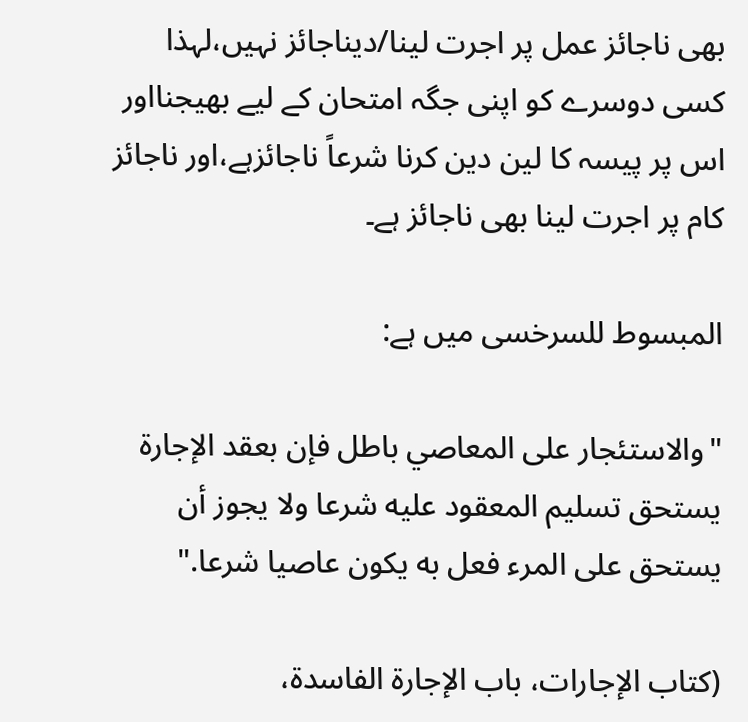بھی ناجائز عمل پر اجرت لینا/دیناجائز نہیں،لہذا کسی دوسرے کو اپنی جگہ امتحان کے لیے بھیجنااور اس پر پیسہ کا لین دین کرنا شرعاً ناجائزہے،اور ناجائز کام پر اجرت لینا بھی ناجائز ہے۔

المبسوط للسرخسی میں ہے:

"والاستئجار على المعاصي باطل فإن بعقد الإجارة يستحق تسليم المعقود عليه شرعا ولا يجوز أن يستحق على المرء فعل به يكون عاصيا شرعا."

(کتاب الإجارات، باب الإجارۃ الفاسدۃ،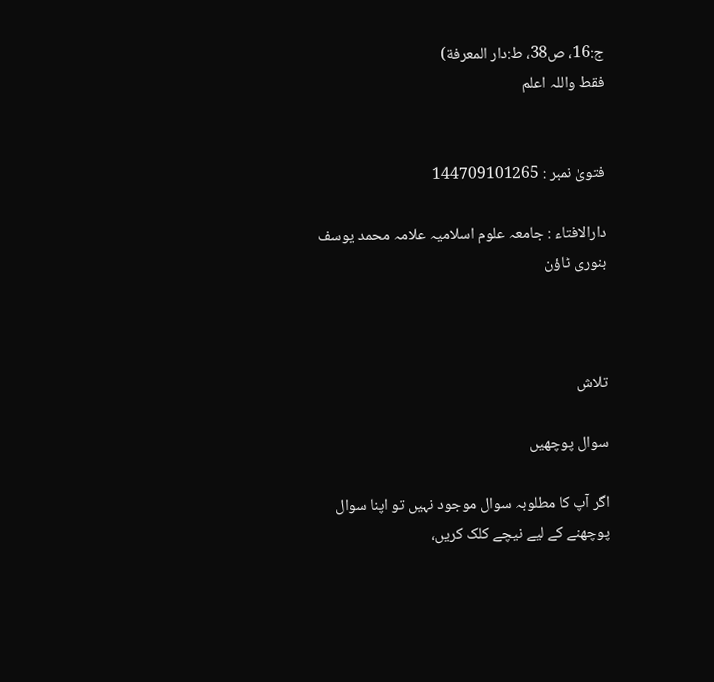ج:16، ص38، ط:دار المعرفة)
فقط واللہ اعلم


فتویٰ نمبر : 144709101265

دارالافتاء : جامعہ علوم اسلامیہ علامہ محمد یوسف بنوری ٹاؤن



تلاش

سوال پوچھیں

اگر آپ کا مطلوبہ سوال موجود نہیں تو اپنا سوال پوچھنے کے لیے نیچے کلک کریں،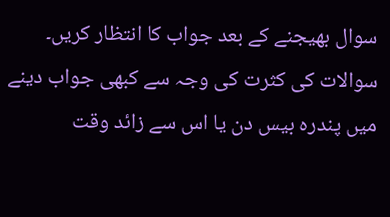سوال بھیجنے کے بعد جواب کا انتظار کریں۔ سوالات کی کثرت کی وجہ سے کبھی جواب دینے میں پندرہ بیس دن یا اس سے زائد وقت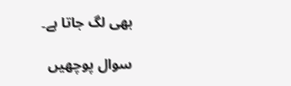بھی لگ جاتا ہے۔

سوال پوچھیں